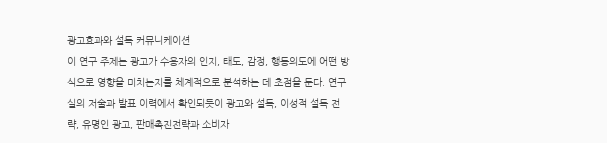광고효과와 설득 커뮤니케이션
이 연구 주제는 광고가 수용자의 인지, 태도, 감정, 행동의도에 어떤 방식으로 영향을 미치는지를 체계적으로 분석하는 데 초점을 둔다. 연구실의 저술과 발표 이력에서 확인되듯이 광고와 설득, 이성적 설득 전략, 유명인 광고, 판매촉진전략과 소비자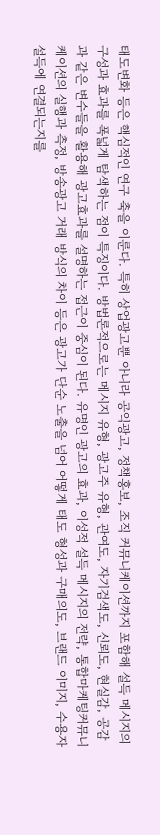태도변화 등은 핵심적인 연구 축을 이룬다. 특히 상업광고뿐 아니라 공익광고, 정책홍보, 조직 커뮤니케이션까지 포함해 설득 메시지의 구성과 효과를 폭넓게 탐색하는 점이 특징이다. 방법론적으로는 메시지 유형, 광고주 유형, 관여도, 자기검색도, 신뢰도, 현실감, 공감과 같은 변수들을 활용해 광고효과를 설명하는 접근이 중심이 된다. 유명인 광고의 효과, 이성적 설득 메시지의 전략, 통합마케팅커뮤니케이션의 실행과 측정, 방송광고 거래 방식의 차이 등은 광고가 단순 노출을 넘어 어떻게 태도 형성과 구매의도, 브랜드 이미지, 수용자 설득에 연결되는지를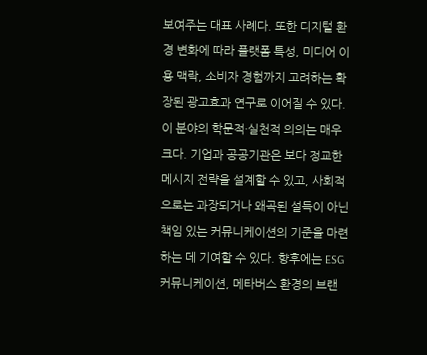보여주는 대표 사례다. 또한 디지털 환경 변화에 따라 플랫폼 특성, 미디어 이용 맥락, 소비자 경험까지 고려하는 확장된 광고효과 연구로 이어질 수 있다. 이 분야의 학문적·실천적 의의는 매우 크다. 기업과 공공기관은 보다 정교한 메시지 전략을 설계할 수 있고, 사회적으로는 과장되거나 왜곡된 설득이 아닌 책임 있는 커뮤니케이션의 기준을 마련하는 데 기여할 수 있다. 향후에는 ESG 커뮤니케이션, 메타버스 환경의 브랜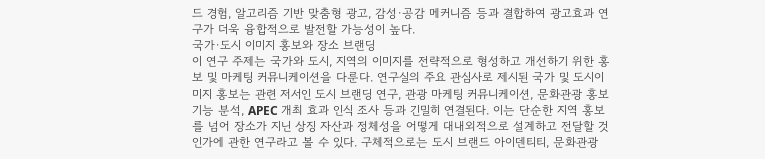드 경험, 알고리즘 기반 맞춤형 광고, 감성·공감 메커니즘 등과 결합하여 광고효과 연구가 더욱 융합적으로 발전할 가능성이 높다.
국가·도시 이미지 홍보와 장소 브랜딩
이 연구 주제는 국가와 도시, 지역의 이미지를 전략적으로 형성하고 개선하기 위한 홍보 및 마케팅 커뮤니케이션을 다룬다. 연구실의 주요 관심사로 제시된 국가 및 도시이미지 홍보는 관련 저서인 도시 브랜딩 연구, 관광 마케팅 커뮤니케이션, 문화관광 홍보기능 분석, APEC 개최 효과 인식 조사 등과 긴밀히 연결된다. 이는 단순한 지역 홍보를 넘어 장소가 지닌 상징 자산과 정체성을 어떻게 대내외적으로 설계하고 전달할 것인가에 관한 연구라고 볼 수 있다. 구체적으로는 도시 브랜드 아이덴티티, 문화관광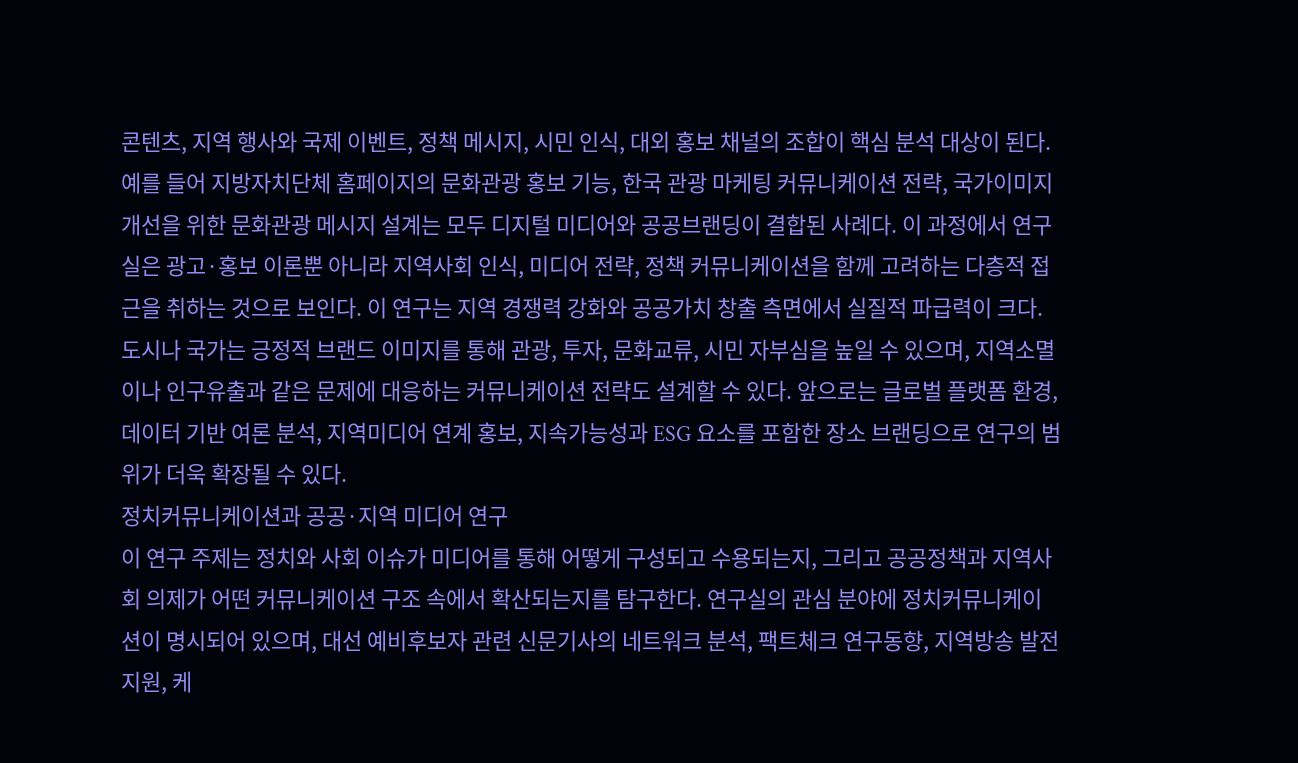콘텐츠, 지역 행사와 국제 이벤트, 정책 메시지, 시민 인식, 대외 홍보 채널의 조합이 핵심 분석 대상이 된다. 예를 들어 지방자치단체 홈페이지의 문화관광 홍보 기능, 한국 관광 마케팅 커뮤니케이션 전략, 국가이미지 개선을 위한 문화관광 메시지 설계는 모두 디지털 미디어와 공공브랜딩이 결합된 사례다. 이 과정에서 연구실은 광고·홍보 이론뿐 아니라 지역사회 인식, 미디어 전략, 정책 커뮤니케이션을 함께 고려하는 다층적 접근을 취하는 것으로 보인다. 이 연구는 지역 경쟁력 강화와 공공가치 창출 측면에서 실질적 파급력이 크다. 도시나 국가는 긍정적 브랜드 이미지를 통해 관광, 투자, 문화교류, 시민 자부심을 높일 수 있으며, 지역소멸이나 인구유출과 같은 문제에 대응하는 커뮤니케이션 전략도 설계할 수 있다. 앞으로는 글로벌 플랫폼 환경, 데이터 기반 여론 분석, 지역미디어 연계 홍보, 지속가능성과 ESG 요소를 포함한 장소 브랜딩으로 연구의 범위가 더욱 확장될 수 있다.
정치커뮤니케이션과 공공·지역 미디어 연구
이 연구 주제는 정치와 사회 이슈가 미디어를 통해 어떻게 구성되고 수용되는지, 그리고 공공정책과 지역사회 의제가 어떤 커뮤니케이션 구조 속에서 확산되는지를 탐구한다. 연구실의 관심 분야에 정치커뮤니케이션이 명시되어 있으며, 대선 예비후보자 관련 신문기사의 네트워크 분석, 팩트체크 연구동향, 지역방송 발전 지원, 케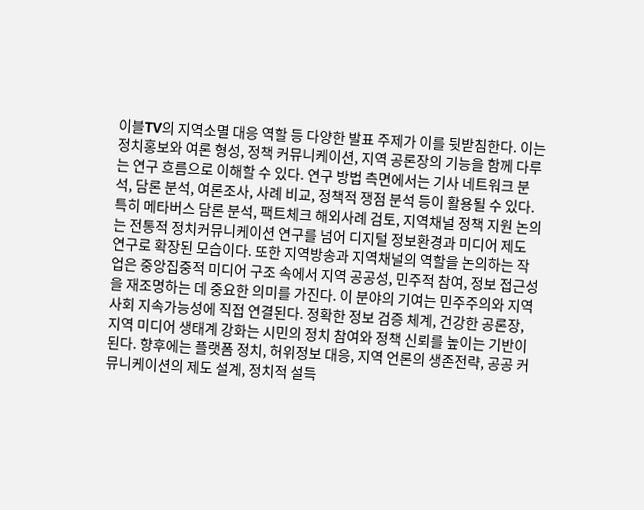이블TV의 지역소멸 대응 역할 등 다양한 발표 주제가 이를 뒷받침한다. 이는 정치홍보와 여론 형성, 정책 커뮤니케이션, 지역 공론장의 기능을 함께 다루는 연구 흐름으로 이해할 수 있다. 연구 방법 측면에서는 기사 네트워크 분석, 담론 분석, 여론조사, 사례 비교, 정책적 쟁점 분석 등이 활용될 수 있다. 특히 메타버스 담론 분석, 팩트체크 해외사례 검토, 지역채널 정책 지원 논의는 전통적 정치커뮤니케이션 연구를 넘어 디지털 정보환경과 미디어 제도 연구로 확장된 모습이다. 또한 지역방송과 지역채널의 역할을 논의하는 작업은 중앙집중적 미디어 구조 속에서 지역 공공성, 민주적 참여, 정보 접근성을 재조명하는 데 중요한 의미를 가진다. 이 분야의 기여는 민주주의와 지역사회 지속가능성에 직접 연결된다. 정확한 정보 검증 체계, 건강한 공론장, 지역 미디어 생태계 강화는 시민의 정치 참여와 정책 신뢰를 높이는 기반이 된다. 향후에는 플랫폼 정치, 허위정보 대응, 지역 언론의 생존전략, 공공 커뮤니케이션의 제도 설계, 정치적 설득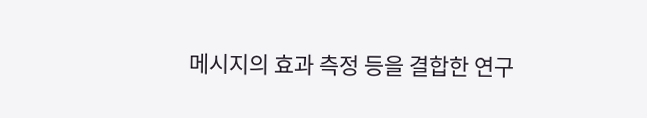메시지의 효과 측정 등을 결합한 연구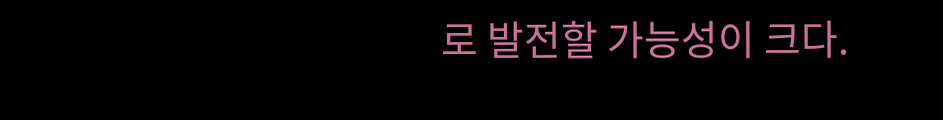로 발전할 가능성이 크다.